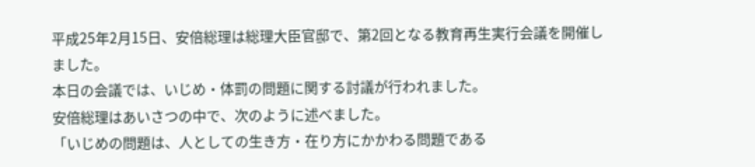平成25年2月15日、安倍総理は総理大臣官邸で、第2回となる教育再生実行会議を開催しました。
本日の会議では、いじめ・体罰の問題に関する討議が行われました。
安倍総理はあいさつの中で、次のように述べました。
「いじめの問題は、人としての生き方・在り方にかかわる問題である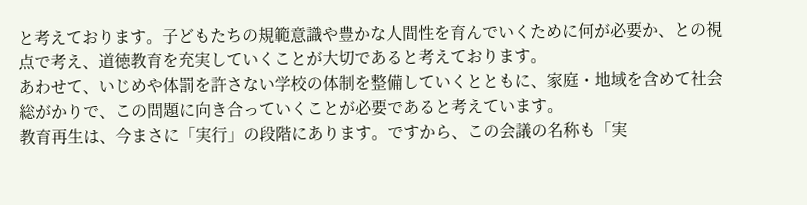と考えております。子どもたちの規範意識や豊かな人間性を育んでいくために何が必要か、との視点で考え、道徳教育を充実していくことが大切であると考えております。
あわせて、いじめや体罰を許さない学校の体制を整備していくとともに、家庭・地域を含めて社会総がかりで、この問題に向き合っていくことが必要であると考えています。
教育再生は、今まさに「実行」の段階にあります。ですから、この会議の名称も「実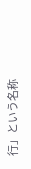行」という名称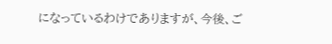になっているわけでありますが、今後、ご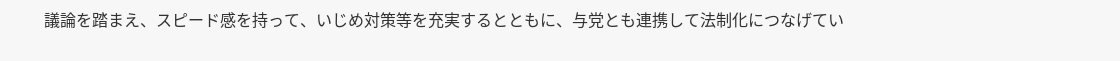議論を踏まえ、スピード感を持って、いじめ対策等を充実するとともに、与党とも連携して法制化につなげてい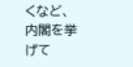くなど、内閣を挙げて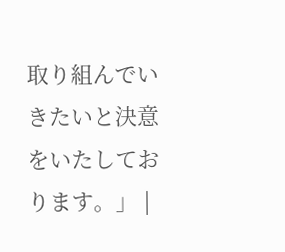取り組んでいきたいと決意をいたしております。」 |